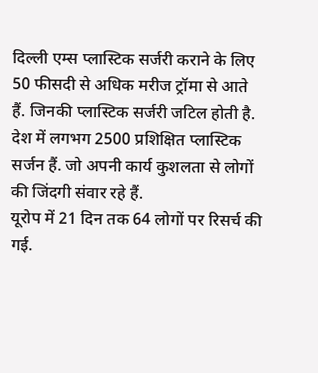दिल्ली एम्स प्लास्टिक सर्जरी कराने के लिए 50 फीसदी से अधिक मरीज ट्रॉमा से आते हैं. जिनकी प्लास्टिक सर्जरी जटिल होती है. देश में लगभग 2500 प्रशिक्षित प्लास्टिक सर्जन हैं. जो अपनी कार्य कुशलता से लोगों की जिंदगी संवार रहे हैं.
यूरोप में 21 दिन तक 64 लोगों पर रिसर्च की गई.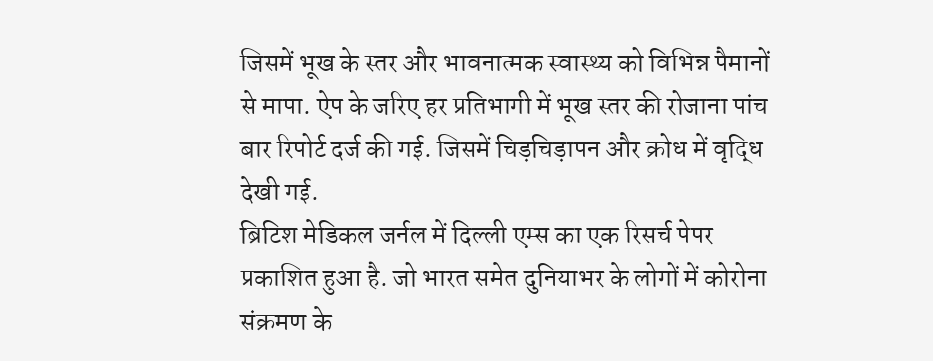जिसमें भूख के स्तर और भावनात्मक स्वास्थ्य को विभिन्न पैमानों से मापा. ऐप के जरिए हर प्रतिभागी में भूख स्तर की रोजाना पांच बार रिपोर्ट दर्ज की गई. जिसमें चिड़चिड़ापन और क्रोध में वृद्धि देखी गई.
ब्रिटिश मेडिकल जर्नल में दिल्ली एम्स का एक रिसर्च पेपर प्रकाशित हुआ है. जो भारत समेत दुनियाभर के लोगों में कोरोना संक्रमण के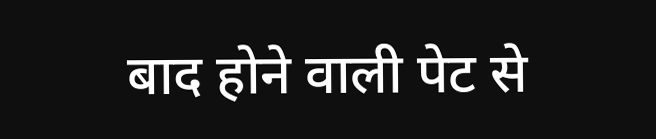बाद होने वाली पेट से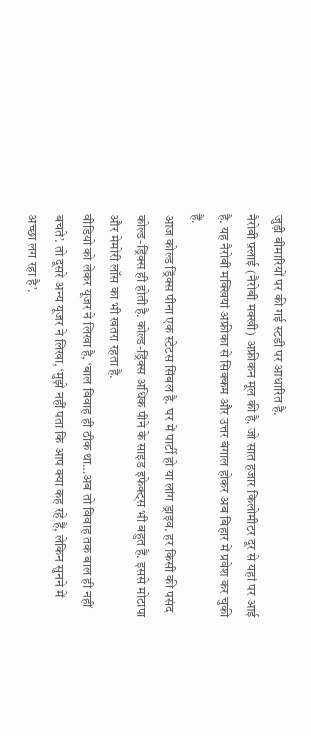जुड़ी बीमारियों पर की गई स्टडी पर आधारित है.
नैरोबी फ़्लाई (नैरोबी मक्खी) अफ्रीकन मूल की है. जो सात हजार किलोमीटर दूर से यहां पर आई है. यह नैरोबी मक्खियां अफ्रीका से सिक्कम और उत्तर बंगाल होकर अब बिहार में प्रवेश कर चुकी हैं.
आज कोल्ड ड्रिंक्स पीना एक स्टेटस सिंबल है. घर में पार्टी हो या लांग ड्राइव. हर किसी की पसंद कोल्ड-ड्रिंक्स ही होती है. कोल्ड-ड्रिंक्स अधिक पीने के साइड इफेक्ट्स भी बहुत हैं. इससे मोटापा और मेमोरी लॉस का भी खतरा रहता है.
वीडियो को लेकर यूजर ने लिखा है, ‘बाल विवाह ही ठीक था…अब तो विवाह तक बाल ही नहीं बचते’. तो दूसरे अन्य यूजर ने लिखा, ‘मुझे नहीं पता कि आप क्या कह रहे हैं, लेकिन सुनने में अच्छा लग रहा है’.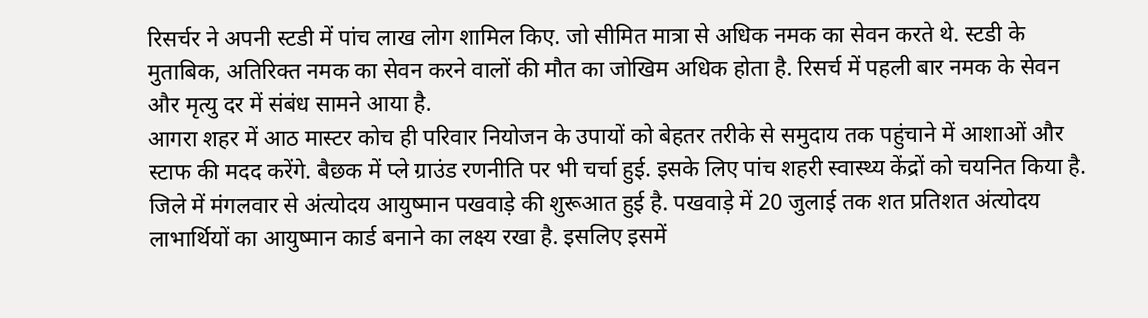रिसर्चर ने अपनी स्टडी में पांच लाख लोग शामिल किए. जो सीमित मात्रा से अधिक नमक का सेवन करते थे. स्टडी के मुताबिक, अतिरिक्त नमक का सेवन करने वालों की मौत का जोखिम अधिक होता है. रिसर्च में पहली बार नमक के सेवन और मृत्यु दर में संबंध सामने आया है.
आगरा शहर में आठ मास्टर कोच ही परिवार नियोजन के उपायों को बेहतर तरीके से समुदाय तक पहुंचाने में आशाओं और स्टाफ की मदद करेंगे. बैछक में प्ले ग्राउंड रणनीति पर भी चर्चा हुई. इसके लिए पांच शहरी स्वास्थ्य केंद्रों को चयनित किया है.
जिले में मंगलवार से अंत्योदय आयुष्मान पखवाड़े की शुरूआत हुई है. पखवाड़े में 20 जुलाई तक शत प्रतिशत अंत्योदय लाभार्थियों का आयुष्मान कार्ड बनाने का लक्ष्य रखा है. इसलिए इसमें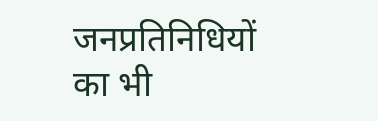जनप्रतिनिधियों का भी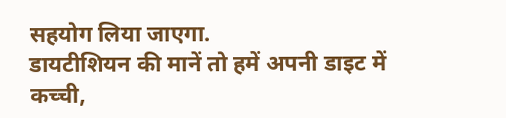सहयोग लिया जाएगा.
डायटीशियन की मानें तो हमें अपनी डाइट में कच्ची,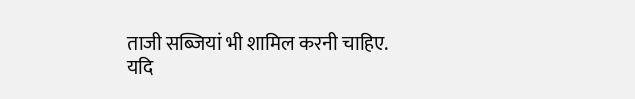ताजी सब्जियां भी शामिल करनी चाहिए. यदि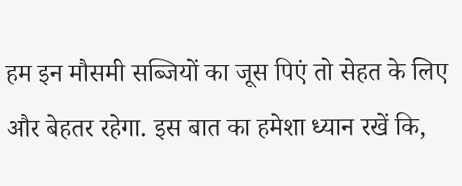हम इन मौसमी सब्जियों का जूस पिएं तो सेहत के लिए और बेहतर रहेगा. इस बात का हमेशा ध्यान रखें कि,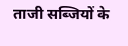ताजी सब्जियों के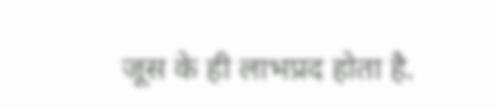जूस के ही लाभप्रद होता है.